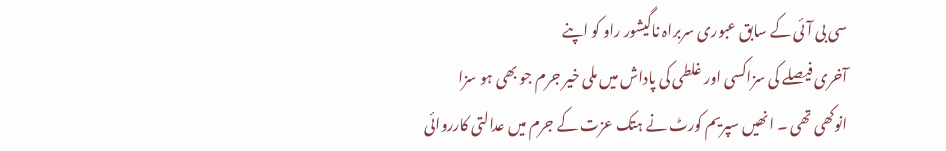سی بی آئی کے سابق عبوری سربراہ ناگیشور راو کو اپنے
آخری فیصلے کی سزاکسی اور غلطی کی پاداش میں ملی خیر جرم جو بھی ہو سزا
انوکھی تھی ۔ انھیں سپریم کورٹ نے ہتک عزت کے جرم میں عدالتی کارروائی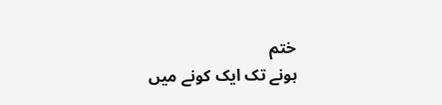ختم
ہونے تک ایک کونے میں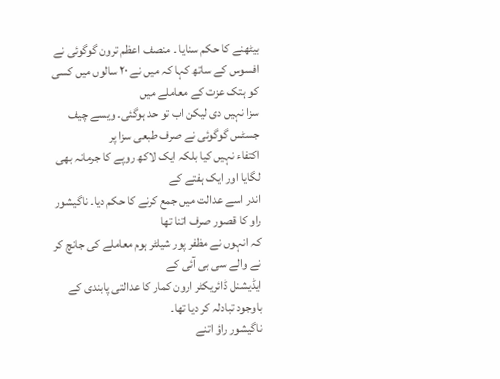بیٹھنے کا حکم سنایا ۔ منصف اعظم ترون گوگوئی نے
افسوس کے ساتھ کہا کہ میں نے ۲۰ سالوں میں کسی کو ہتک عزت کے معاملے میں
سزا نہیں دی لیکن اب تو حد ہوگئی۔ ویسے چیف جسٹس گوگوئی نے صرف طبعی سزا پر
اکتفاء نہیں کیا بلکہ ایک لاکھ روپے کا جرمانہ بھی لگایا اور ایک ہفتے کے
اندر اسے عدالت میں جمع کرنے کا حکم دیا۔ ناگیشور راو کا قصور صرف اتنا تھا
کہ انہوں نے مظفر پور شیلٹر ہوم معاملے کی جانچ کر نے والے سی بی آئی کے
ایڈیشنل ڈائریکٹر ارون کمار کا عدالتی پابندی کے باوجود تبادلہ کر دیا تھا۔
ناگیشور راؤ اتنے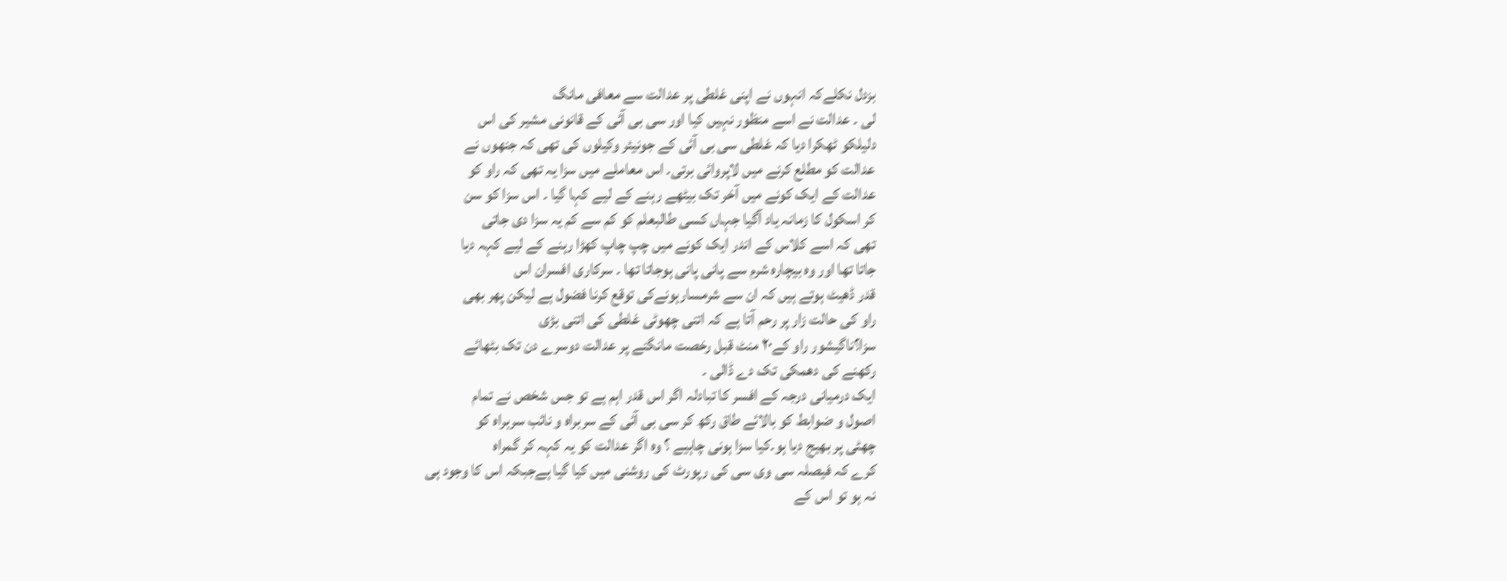بزدل نکلےکہ انہوں نے اپنی غلطی پر عدالت سے معافی مانگ
لی ۔ عدالت نے اسے منظور نہیں کیا اور سی بی آئی کے قانونی مشیر کی اس
دلیلکو ٹھکرا دیا کہ غلطی سی بی آئی کے جونیئر وکیلوں کی تھی کہ جنھوں نے
عدالت کو مطلع کرنے میں لاپروائی برتی۔ اس معاملے میں سزا یہ تھی کہ راو کو
عدالت کے ایک کونے میں آخر تک بیٹھے رہنے کے لیے کہا گیا ۔ اس سزا کو سن
کر اسکول کا زمانہ یاد آگیا جہاں کسی طالبعلم کو کم سے کم یہ سزا دی جاتی
تھی کہ اسے کلاس کے اندر ایک کونے میں چپ چاپ کھڑا رہنے کے لیے کہہ دیا
جاتا تھا اور وہ بیچارہ شرم سے پانی پانی ہوجاتا تھا ۔ سرکاری افسران اس
قدر ڈھیٹ ہوتے ہیں کہ ان سے شرمسارہونےکی توقع کرنا فضول ہے لیکن پھر بھی
راو کی حالت زار پر رحم آتا ہے کہ اتنی چھوٹی غلطی کی اتنی بڑی
سزا؟ناگیشور راو کے۲۰ منٹ قبل رخصت مانگنے پر عدالت دوسرے دن تک بٹھائے
رکھنے کی دھمکی تک دے ڈالی ۔
ایک درمیانی درجہ کے افسر کا تبادلہ اگر اس قدر اہم ہے تو جس شخص نے تمام
اصول و ضوابط کو بالائے طاق رکھ کر سی بی آئی کے سربراہ و نائب سربراہ کو
چھٹی پر بھیج دیا ہو۔کیا سزا ہونی چاہیے ؟ وہ اگر عدالت کو یہ کہہ کر گمراہ
کرے کہ فیصلہ سی وی سی کی رپورٹ کی روشنی میں کیا گیا ہےجبکہ اس کا وجود ہی
نہ ہو تو اس کے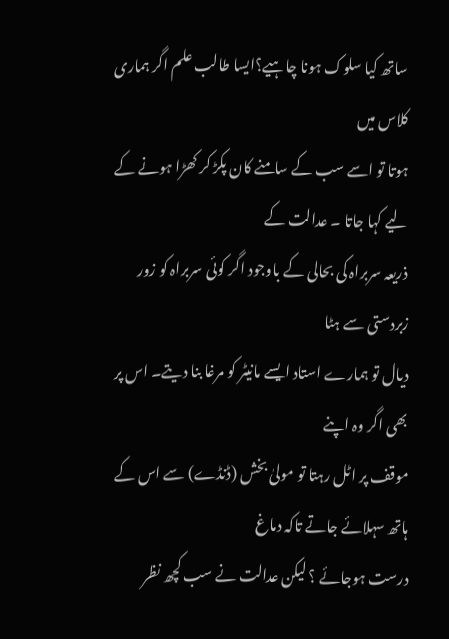ساتھ کیا سلوک ہونا چاہیے؟ایسا طالب علم اگر ہماری کلاس میں
ہوتا تو اسے سب کے سامنے کان پکڑ کر کھڑا ہونے کے لیے کہا جاتا ۔ عدالت کے
ذریعہ سربراہ کی بحالی کے باوجود اگر کوئی سربراہ کو زور زبردستی سے ہٹا
دیال تو ہمارے استاد ایسے مانیٹر کو مرغا بنا دیتے۔ اس پر بھی اگر وہ اپنے
موقف پر اٹل رہتا تو مولیٰ بخش (ڈنڈے) سے اس کے ہاتھ سہلائے جاتے تاکہ دماغ
درست ہوجائے ؟ لیکن عدالت نے سب کچھ نظر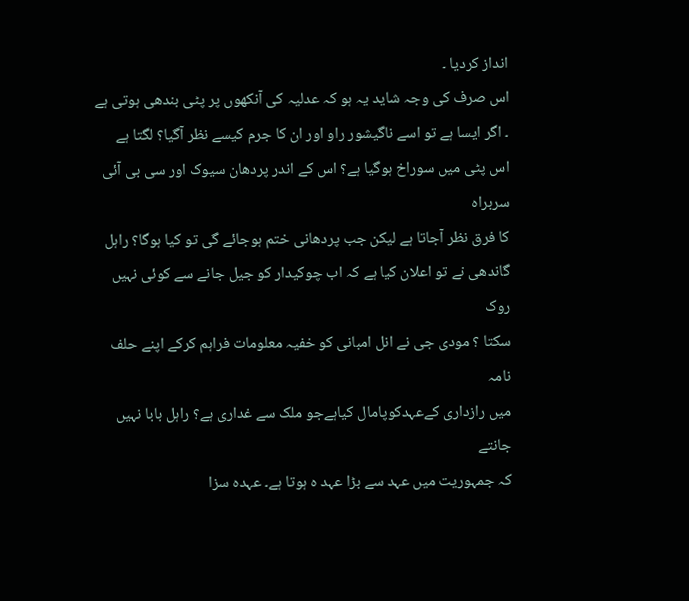انداز کردیا ۔
اس صرف کی وجہ شاید یہ ہو کہ عدلیہ کی آنکھوں پر پٹی بندھی ہوتی ہے
۔ اگر ایسا ہے تو اسے ناگیشور راو اور ان کا جرم کیسے نظر آگیا؟ لگتا ہے
اس پٹی میں سوراخ ہوگیا ہے؟ اس کے اندر پردھان سیوک اور سی بی آئی سربراہ
کا فرق نظر آجاتا ہے لیکن جب پردھانی ختم ہوجائے گی تو کیا ہوگا؟ راہل
گاندھی نے تو اعلان کیا ہے کہ اب چوکیدار کو جیل جانے سے کوئی نہیں روک
سکتا ؟ مودی جی نے انل امبانی کو خفیہ معلومات فراہم کرکے اپنے حلف نامہ
میں رازداری کےعہدکوپامال کیاہےجو ملک سے غداری ہے؟ راہل بابا نہیں جانتے
کہ جمہوریت میں عہد سے بڑا عہد ہ ہوتا ہے۔ عہدہ سزا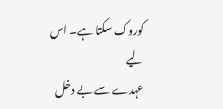کوروک سکتا ہے۔ اس لیے
عہدے سے بے دخل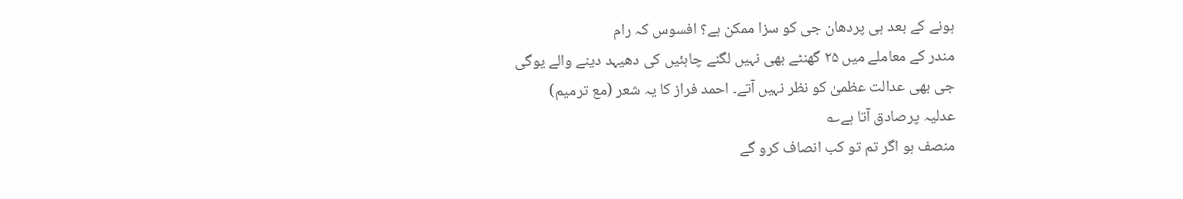ہونے کے بعد ہی پردھان جی کو سزا ممکن ہے؟ افسوس کہ رام
مندر کے معاملے میں ۲۵ گھنٹے بھی نہیں لگنے چاہئیں کی دھیہد دینے والے یوگی
جی بھی عدالت عظمیٰ کو نظر نہیں آتے۔ احمد فراز کا یہ شعر (مع ترمیم)
عدلیہ پرصادق آتا ہے؎
منصف ہو اگر تم تو کب انصاف کرو گے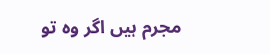مجرم ہیں اگر وہ تو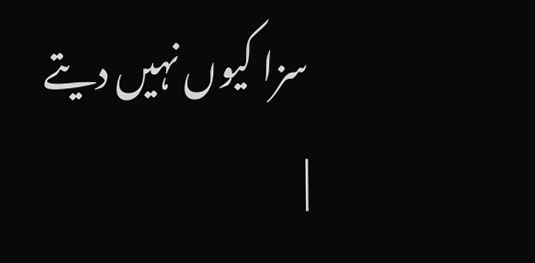سزا کیوں نہیں دیتے
|